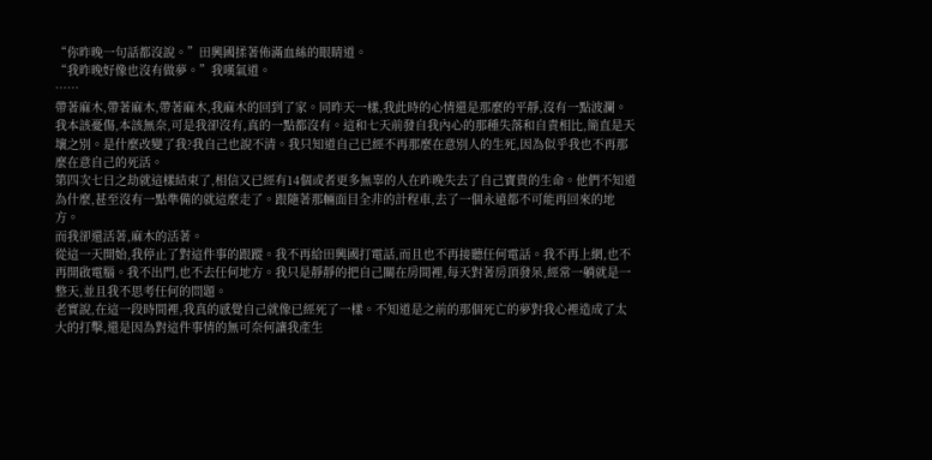“你昨晚一句話都沒說。”田興國揉著佈滿血絲的眼睛道。
“我昨晚好像也沒有做夢。”我嘆氣道。
……
帶著麻木,帶著麻木,帶著麻木,我麻木的回到了家。同昨天一樣,我此時的心情還是那麼的平靜,沒有一點波瀾。我本該憂傷,本該無奈,可是我卻沒有,真的一點都沒有。這和七天前發自我內心的那種失落和自責相比,簡直是天壤之別。是什麼改變了我?我自己也說不清。我只知道自己已經不再那麼在意別人的生死,因為似乎我也不再那麼在意自己的死活。
第四次七日之劫就這樣結束了,相信又已經有14個或者更多無辜的人在昨晚失去了自己寶貴的生命。他們不知道為什麼,甚至沒有一點準備的就這麼走了。跟隨著那輛面目全非的計程車,去了一個永遠都不可能再回來的地方。
而我卻還活著,麻木的活著。
從這一天開始,我停止了對這件事的跟蹤。我不再給田興國打電話,而且也不再接聽任何電話。我不再上網,也不再開啟電腦。我不出門,也不去任何地方。我只是靜靜的把自己關在房間裡,每天對著房頂發呆,經常一躺就是一整天,並且我不思考任何的問題。
老實說,在這一段時間裡,我真的感覺自己就像已經死了一樣。不知道是之前的那個死亡的夢對我心裡造成了太大的打擊,還是因為對這件事情的無可奈何讓我產生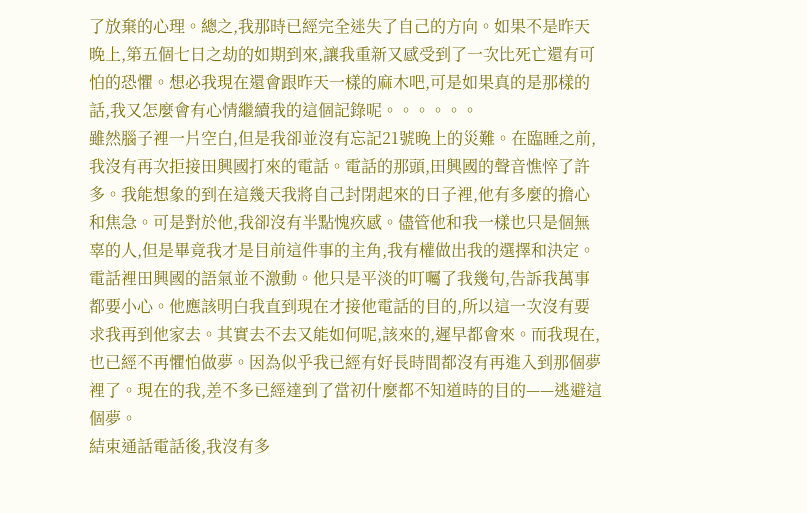了放棄的心理。總之,我那時已經完全迷失了自己的方向。如果不是昨天晚上,第五個七日之劫的如期到來,讓我重新又感受到了一次比死亡還有可怕的恐懼。想必我現在還會跟昨天一樣的麻木吧,可是如果真的是那樣的話,我又怎麼會有心情繼續我的這個記錄呢。。。。。。
雖然腦子裡一片空白,但是我卻並沒有忘記21號晚上的災難。在臨睡之前,我沒有再次拒接田興國打來的電話。電話的那頭,田興國的聲音憔悴了許多。我能想象的到在這幾天我將自己封閉起來的日子裡,他有多麼的擔心和焦急。可是對於他,我卻沒有半點愧疚感。儘管他和我一樣也只是個無辜的人,但是畢竟我才是目前這件事的主角,我有權做出我的選擇和決定。
電話裡田興國的語氣並不激動。他只是平淡的叮囑了我幾句,告訴我萬事都要小心。他應該明白我直到現在才接他電話的目的,所以這一次沒有要求我再到他家去。其實去不去又能如何呢,該來的,遲早都會來。而我現在,也已經不再懼怕做夢。因為似乎我已經有好長時間都沒有再進入到那個夢裡了。現在的我,差不多已經達到了當初什麼都不知道時的目的——逃避這個夢。
結束通話電話後,我沒有多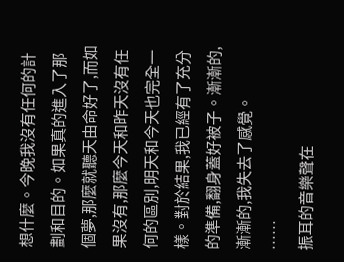想什麼。今晚我沒有任何的計劃和目的。如果真的進入了那個夢,那麼就聽天由命好了,而如果沒有,那麼今天和昨天沒有任何的區別,明天和今天也完全一樣。對於結果,我已經有了充分的準備,翻身蓋好被子。漸漸的,漸漸的,我失去了感覺。
……
振耳的音樂聲在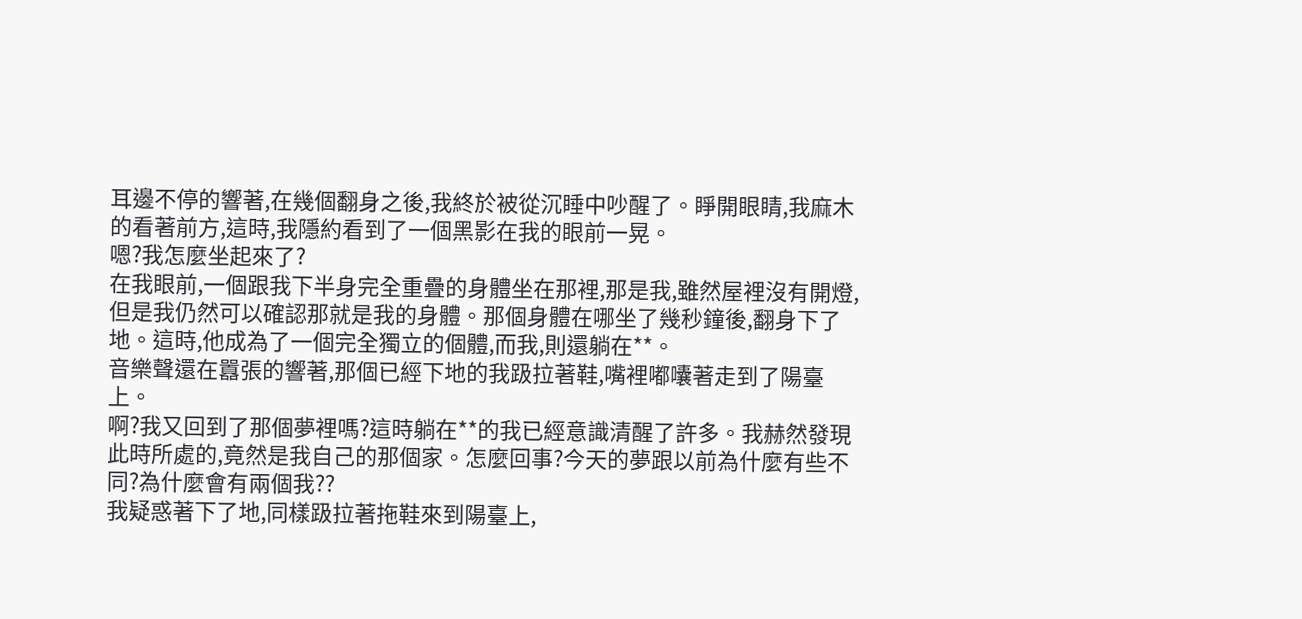耳邊不停的響著,在幾個翻身之後,我終於被從沉睡中吵醒了。睜開眼睛,我麻木的看著前方,這時,我隱約看到了一個黑影在我的眼前一晃。
嗯?我怎麼坐起來了?
在我眼前,一個跟我下半身完全重疊的身體坐在那裡,那是我,雖然屋裡沒有開燈,但是我仍然可以確認那就是我的身體。那個身體在哪坐了幾秒鐘後,翻身下了地。這時,他成為了一個完全獨立的個體,而我,則還躺在**。
音樂聲還在囂張的響著,那個已經下地的我趿拉著鞋,嘴裡嘟囔著走到了陽臺上。
啊?我又回到了那個夢裡嗎?這時躺在**的我已經意識清醒了許多。我赫然發現此時所處的,竟然是我自己的那個家。怎麼回事?今天的夢跟以前為什麼有些不同?為什麼會有兩個我??
我疑惑著下了地,同樣趿拉著拖鞋來到陽臺上,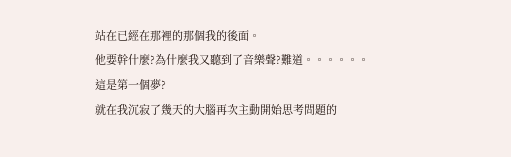站在已經在那裡的那個我的後面。
他要幹什麼?為什麼我又聽到了音樂聲?難道。。。。。。這是第一個夢?
就在我沉寂了幾天的大腦再次主動開始思考問題的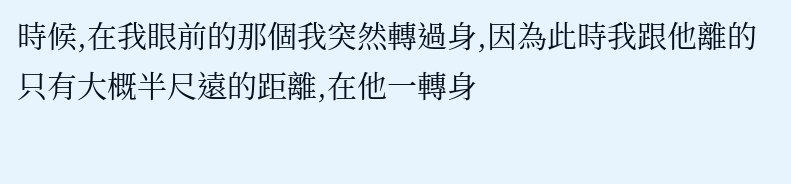時候,在我眼前的那個我突然轉過身,因為此時我跟他離的只有大概半尺遠的距離,在他一轉身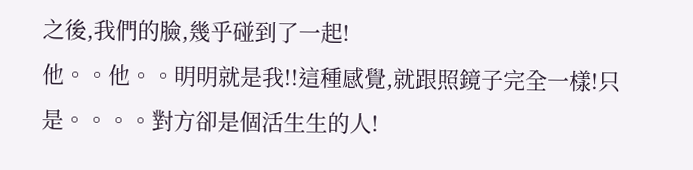之後,我們的臉,幾乎碰到了一起!
他。。他。。明明就是我!!這種感覺,就跟照鏡子完全一樣!只是。。。。對方卻是個活生生的人!